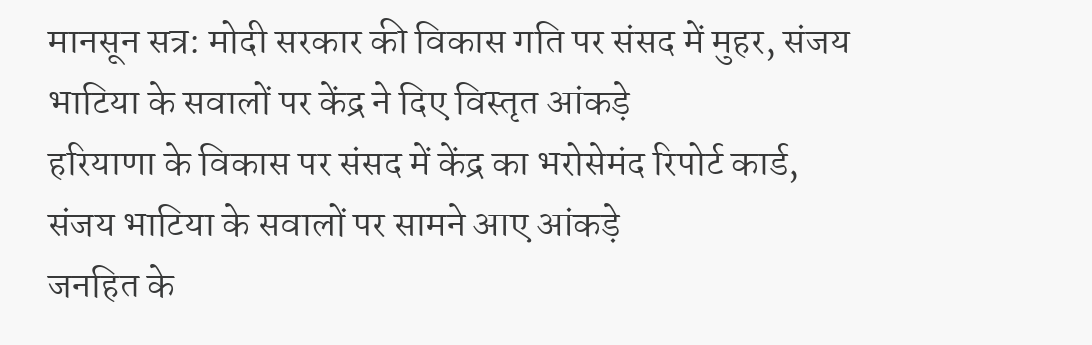मानसून सत्र: मोदी सरकार की विकास गति पर संसद में मुहर, संजय भाटिया के सवालों पर केंद्र ने दिए विस्तृत आंकड़े
हरियाणा के विकास पर संसद में केंद्र का भरोसेमंद रिपोर्ट कार्ड, संजय भाटिया के सवालों पर सामने आए आंकड़े
जनहित के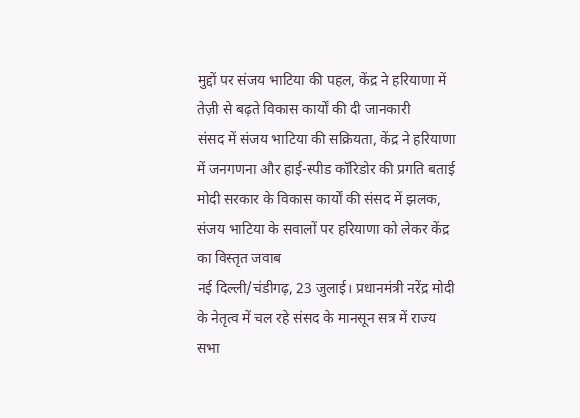मुद्दों पर संजय भाटिया की पहल, केंद्र ने हरियाणा में तेज़ी से बढ़ते विकास कार्यों की दी जानकारी
संसद में संजय भाटिया की सक्रियता, केंद्र ने हरियाणा में जनगणना और हाई-स्पीड कॉरिडोर की प्रगति बताई
मोदी सरकार के विकास कार्यों की संसद में झलक, संजय भाटिया के सवालों पर हरियाणा को लेकर केंद्र का विस्तृत जवाब
नई दिल्ली/चंडीगढ़, 23 जुलाई। प्रधानमंत्री नरेंद्र मोदी के नेतृत्व में चल रहे संसद के मानसून सत्र में राज्य सभा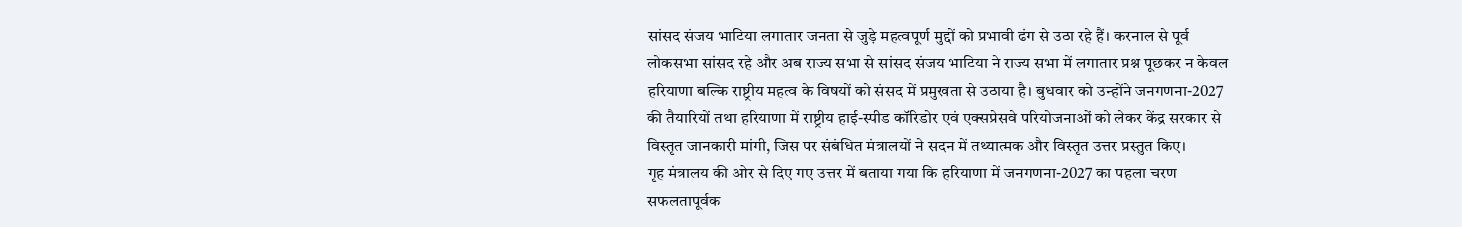सांसद संजय भाटिया लगातार जनता से जुड़े महत्वपूर्ण मुद्दों को प्रभावी ढंग से उठा रहे हैं। करनाल से पूर्व लोकसभा सांसद रहे और अब राज्य सभा से सांसद संजय भाटिया ने राज्य सभा में लगातार प्रश्न पूछकर न केवल हरियाणा बल्कि राष्ट्रीय महत्व के विषयों को संसद में प्रमुखता से उठाया है। बुधवार को उन्होंने जनगणना-2027 की तैयारियों तथा हरियाणा में राष्ट्रीय हाई-स्पीड कॉरिडोर एवं एक्सप्रेसवे परियोजनाओं को लेकर केंद्र सरकार से विस्तृत जानकारी मांगी, जिस पर संबंधित मंत्रालयों ने सदन में तथ्यात्मक और विस्तृत उत्तर प्रस्तुत किए।
गृह मंत्रालय की ओर से दिए गए उत्तर में बताया गया कि हरियाणा में जनगणना-2027 का पहला चरण सफलतापूर्वक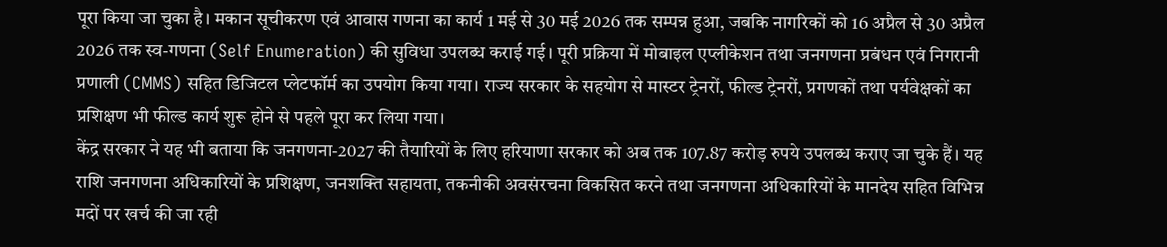पूरा किया जा चुका है। मकान सूचीकरण एवं आवास गणना का कार्य 1 मई से 30 मई 2026 तक सम्पन्न हुआ, जबकि नागरिकों को 16 अप्रैल से 30 अप्रैल 2026 तक स्व-गणना (Self Enumeration) की सुविधा उपलब्ध कराई गई। पूरी प्रक्रिया में मोबाइल एप्लीकेशन तथा जनगणना प्रबंधन एवं निगरानी प्रणाली (CMMS) सहित डिजिटल प्लेटफॉर्म का उपयोग किया गया। राज्य सरकार के सहयोग से मास्टर ट्रेनरों, फील्ड ट्रेनरों, प्रगणकों तथा पर्यवेक्षकों का प्रशिक्षण भी फील्ड कार्य शुरू होने से पहले पूरा कर लिया गया।
केंद्र सरकार ने यह भी बताया कि जनगणना-2027 की तैयारियों के लिए हरियाणा सरकार को अब तक 107.87 करोड़ रुपये उपलब्ध कराए जा चुके हैं। यह राशि जनगणना अधिकारियों के प्रशिक्षण, जनशक्ति सहायता, तकनीकी अवसंरचना विकसित करने तथा जनगणना अधिकारियों के मानदेय सहित विभिन्न मदों पर खर्च की जा रही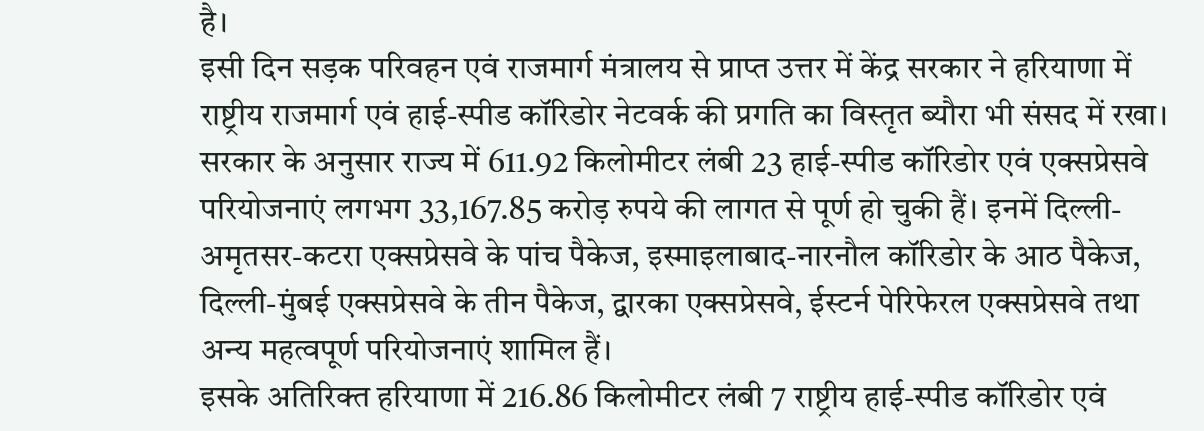है।
इसी दिन सड़क परिवहन एवं राजमार्ग मंत्रालय से प्राप्त उत्तर में केंद्र सरकार ने हरियाणा में राष्ट्रीय राजमार्ग एवं हाई-स्पीड कॉरिडोर नेटवर्क की प्रगति का विस्तृत ब्यौरा भी संसद में रखा। सरकार के अनुसार राज्य में 611.92 किलोमीटर लंबी 23 हाई-स्पीड कॉरिडोर एवं एक्सप्रेसवे परियोजनाएं लगभग 33,167.85 करोड़ रुपये की लागत से पूर्ण हो चुकी हैं। इनमें दिल्ली-अमृतसर-कटरा एक्सप्रेसवे के पांच पैकेज, इस्माइलाबाद-नारनौल कॉरिडोर के आठ पैकेज, दिल्ली-मुंबई एक्सप्रेसवे के तीन पैकेज, द्वारका एक्सप्रेसवे, ईस्टर्न पेरिफेरल एक्सप्रेसवे तथा अन्य महत्वपूर्ण परियोजनाएं शामिल हैं।
इसके अतिरिक्त हरियाणा में 216.86 किलोमीटर लंबी 7 राष्ट्रीय हाई-स्पीड कॉरिडोर एवं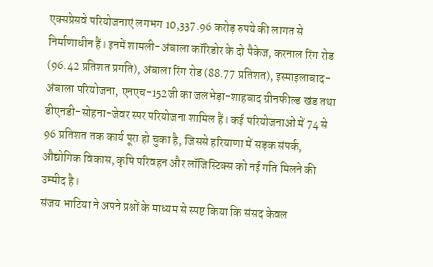एक्सप्रेसवे परियोजनाएं लगभग 10,337.96 करोड़ रुपये की लागत से निर्माणाधीन हैं। इनमें शामली-अंबाला कॉरिडोर के दो पैकेज, करनाल रिंग रोड (96.42 प्रतिशत प्रगति), अंबाला रिंग रोड (88.77 प्रतिशत), इस्माइलाबाद-अंबाला परियोजना, एनएच-152जी का जलभेड़ा-शाहबाद ग्रीनफील्ड खंड तथा डीएनडी-सोहना-जेवर स्पर परियोजना शामिल हैं। कई परियोजनाओं में 74 से 96 प्रतिशत तक कार्य पूरा हो चुका है, जिससे हरियाणा में सड़क संपर्क, औद्योगिक विकास, कृषि परिवहन और लॉजिस्टिक्स को नई गति मिलने की उम्मीद है।
संजय भाटिया ने अपने प्रश्नों के माध्यम से स्पष्ट किया कि संसद केवल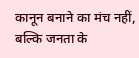कानून बनाने का मंच नहीं, बल्कि जनता के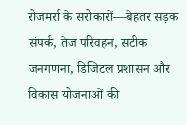रोजमर्रा के सरोकारों—बेहतर सड़क संपर्क, तेज परिवहन, सटीक जनगणना, डिजिटल प्रशासन और विकास योजनाओं की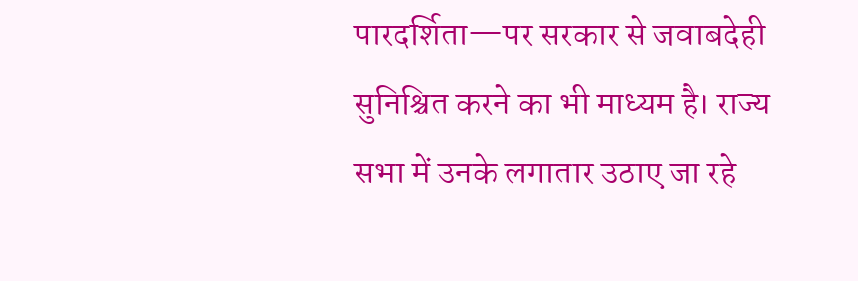पारदर्शिता—पर सरकार से जवाबदेही सुनिश्चित करने का भी माध्यम है। राज्य सभा में उनके लगातार उठाए जा रहे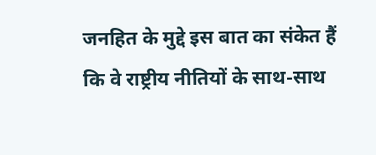जनहित के मुद्दे इस बात का संकेत हैं कि वे राष्ट्रीय नीतियों के साथ-साथ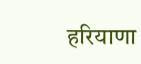हरियाणा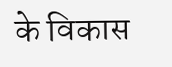के विकास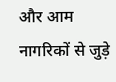और आम नागरिकों से जुड़े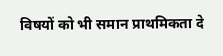विषयों को भी समान प्राथमिकता दे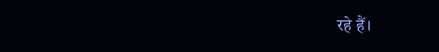रहे हैं।